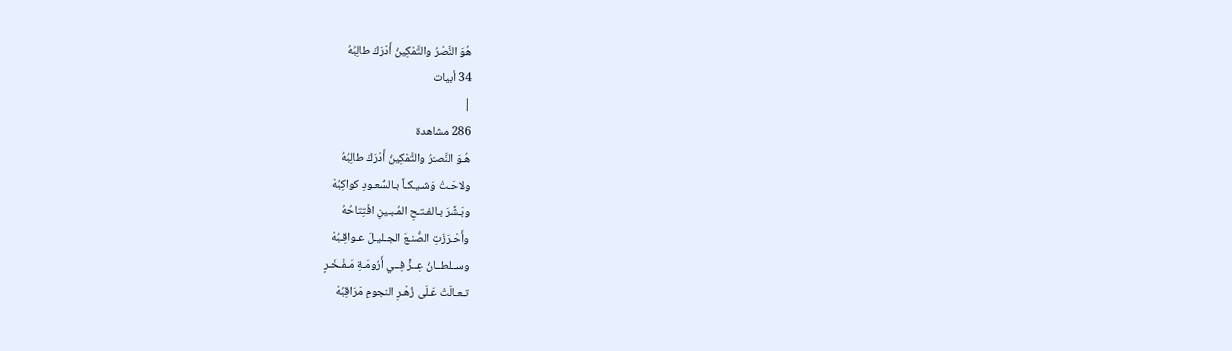هُوَ النَّصْرُ والتَّمْكِينُ أَدْرَكَ طالِبُهُ
34 أبيات
|
286 مشاهدة
هُـوَ النَّصـْرُ والتَّمْكِينُ أَدْرَكَ طالِبُهُ
ولاحَـتْ وَشـيـكـاً بـالسُّعـودِ كواكِبُهْ
وبَـشَّرَ بـالفـتـحِ المُـبـينِ افْتِتاحُهُ
وأَحْـرَزَتِ الصُّنـعَ الجـليـلَ عـواقِـبُهْ
وســلطــانُ عِــزٍّ فِــي أَرُومَـةِ مَـفْـخَـرٍ
تـعـالَتْ عَـلَى زُهْـرِ النجومِ مَرَاقِبُهْ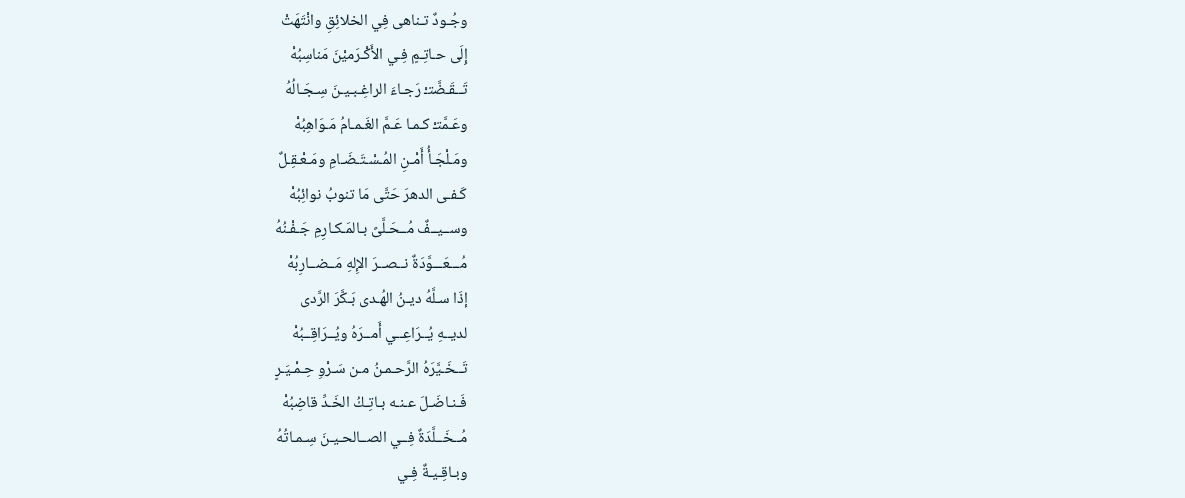وجُـودٌ تـناهى فِي الخلائِقِ وانْتَهَتْ
إِلَى حـاتِـمٍ فِـي الأَكْـرَميْنَ مَناسِبُهْ
تَــقَـضَّتـْ رَجـاءَ الراغِـبـيـنَ سِـجَـالُهُ
وعَـمَّتـْ كـمـا عَـمَّ الغَـمـامُ مَـوَاهِبُهْ
ومَـلْجَـأُ أَمْـنِ المُـسْـتَـضَـامِ ومَـعْـقِـلٌ
كَـفـى الدهرَ حَتَّى مَا تنوبُ نوائِبُهْ
وســيــفٌ مُــحَـلَّىً بـالمَـكـارِمِ جَـفْـنُهُ
مُـــعَـــوَّدَةٌ نــصــرَ الإِلهِ مَــضــارِبُهْ
إذَا سـلَّهُ ديـنُ الهُـدى بَـكَّرَ الرَّدى
لديــهِ يُــرَاعِــي أَمــرَهُ ويُــرَاقِــبُهْ
تَــخَـيَّرَهُ الرَّحـمـنُ مـن سَـرْوِ حِـمْـيَـرٍ
فَـنـاضَـلَ عـنـه بـاتِـكُ الخَـدِّ قاضِبُهْ
مُــخَــلَّدَةٌ فِــي الصــالحـيـنَ سِـمـاتُهُ
وبـاقِـيـةٌ فِـي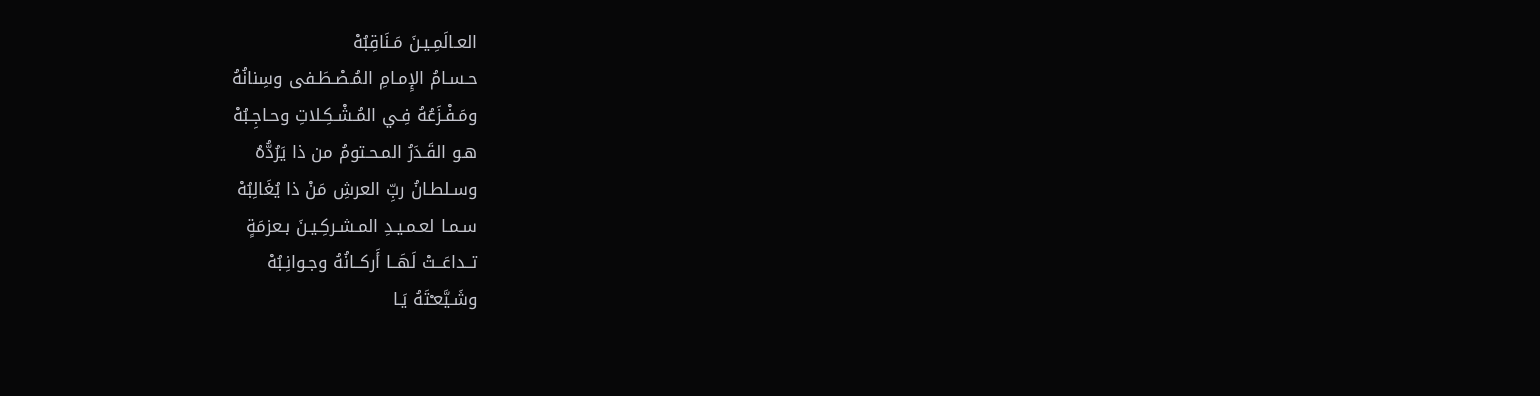العـالَمِـيـنَ مَـنَاقِبُهْ
حـسـامُ الإِمـامِ المُـصْـطَـفى وسِنانُهُ
ومَـفْـزَعُهُ فِـي المُـشْـكِـلاتِ وحـاجِـبُهْ
هـو القَـدَرُ المـحـتومُ من ذا يَرُدُّهُ
وسـلطـانُ ربِّ العرشِ مَنْ ذا يُغَالِبُهْ
سـمـا لعـمـيـدِ المـشـركِـيـنَ بـعزمَةٍ
تــداعَــتْ لَهَــا أَركــانُهُ وجـوانِـبُهْ
وشَـيَّعـْتَهُ يَـا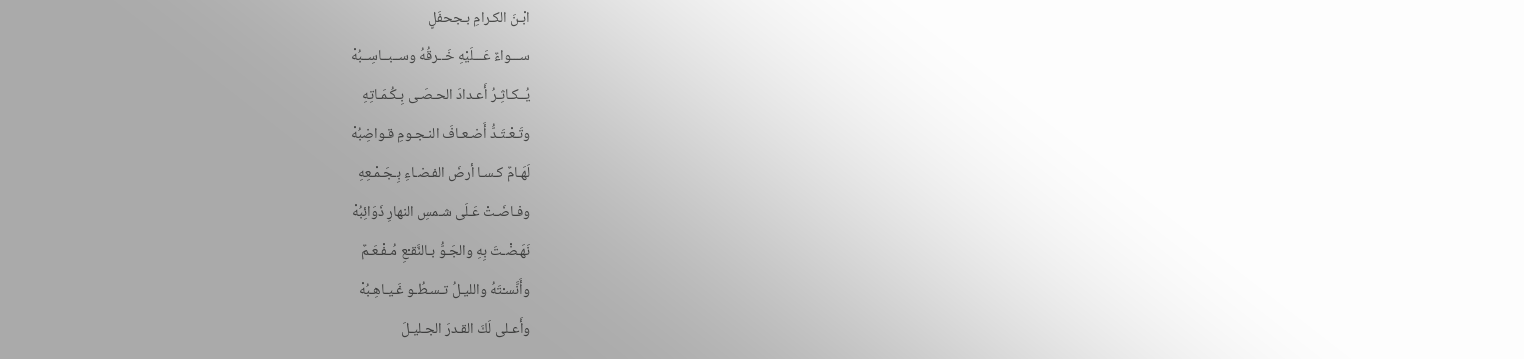ابْـنَ الكـرامِ بـجحفَلٍ
ســـواءٌ عَـــلَيْهِ خَــرقُهُ وســبــاسِــبُهْ
يُــكـاثِـرُ أَعـدادَ الحـصَـى بِـكُـمَـاتِهِ
وتَـعْـتَـدُّ أَضـعـافَ النـجـومِ قـواضِبُهْ
لَهَـامٌ كـسـا أرضَ الفـضـاءِ بِـجَـمْـعِهِ
وفـاضَـتْ عَـلَى شـمسِ النهارِ ذَوَائِبُهْ
نَهَـضْـتَ بِهِ والجَـوُّ بـالنَّقـْعِ مُـفْـعَـمٌ
وأَنَّسـْتَهُ والليـلُ تـسـطُـو غَـيـاهِـبُهْ
وأَعـلى لَكَ القـدرَ الجـليـلَ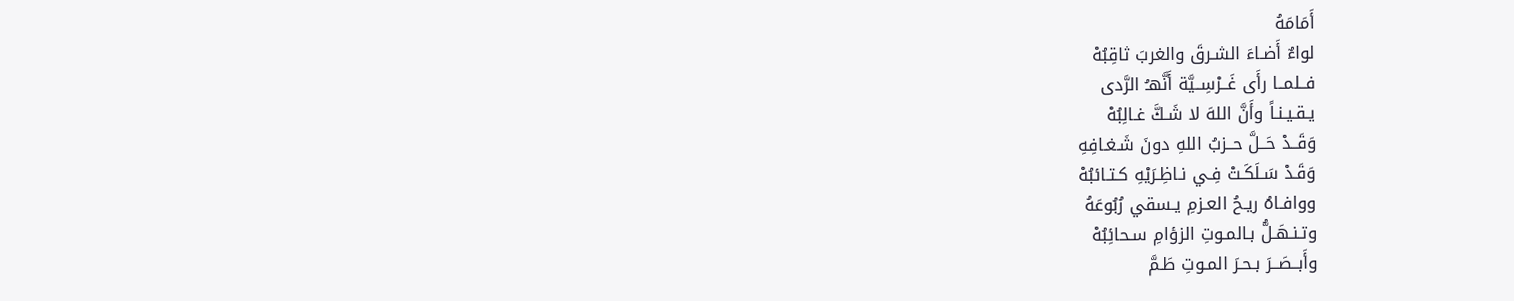أَمَامَهُ
لواءٌ أَضـاءَ الشـرقَ والغربَ ثاقِبُهْ
فــلمــا رأَى غَــرْسِــيَّة أَنَّهـُ الرَّدى
يـقـيـنـاً وأَنَّ اللهَ لا شَـكَّ غـالِبُهْ
وَقَــدْ حَــلَّ حــزبُ اللهِ دونَ شَـغـافِهِ
وَقَـدْ سَـلَكَـتْ فِـي نـاظِـرَيْهِ كـتـائبُهْ
ووافـاهُ ريـحُ العـزمِ يـسقي رُبُوعَهُ
وتـنـهَـلُّ بـالمـوتِ الزؤامِ سـحائِبُهْ
وأَبــصَــرَ بـحـرَ المـوتِ طَـمَّ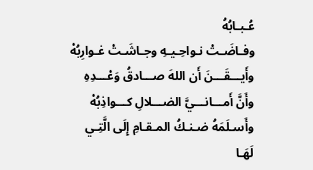عُـبـابُهُ
وفـاضَـتْ نـواحِـيـهِ وجـاشَـتْ غـوارِبُهْ
وأَيـــقَـــنَ أَن اللهَ صـــادقُ وَعْـــدِهِ
وأَنَّ أَمـــانـــيَّ الضـــلالِ كـــواذِبُهْ
وأَسـلَمَهُ ضـنـكُ المـقـامِ إِلَى الَّتِـي
لَهَـا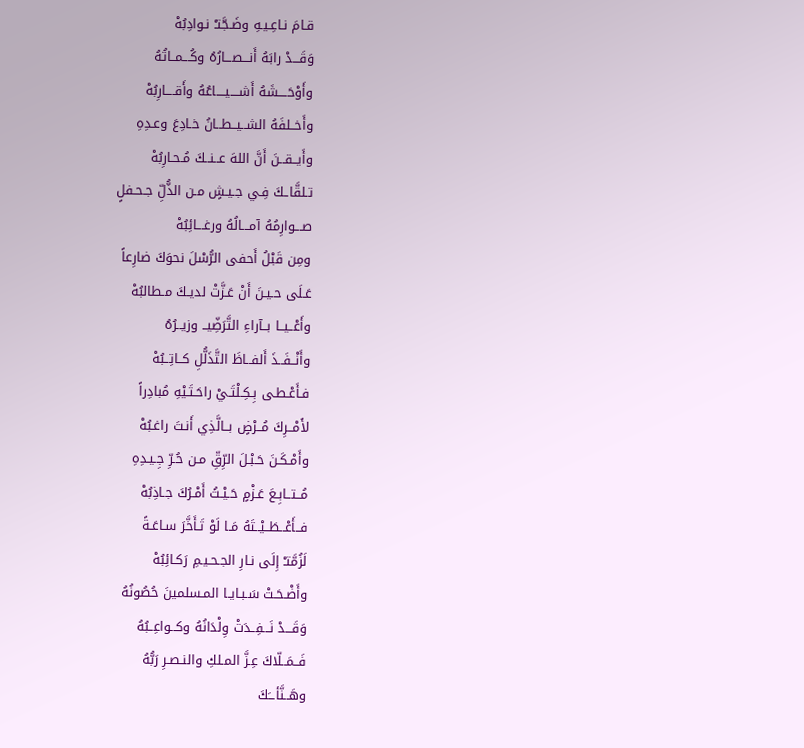قـامَ نـاعِـيـهِ وضَـجَّتـْ نـوادِبُهْ
وَقَـــدْ رابَهُ أَنـــصـــارُهُ وكُـــمــاتُهُ
وأَوْحَــــشَهُ أَشــــيــــاعُهُ وأَقــــارِبُهْ
وأَخــلفَهُ الشــيــطــانُ خـادِعَ وعـدِهِ
وأَيــقــنَ أَنَّ اللهَ عــنــكَ مُـحـارِبُهْ
تـلقَّاـكَ فِـي جـيـشٍ مـن الذُّلِّ جـحـفلٍ
صـــوارِمُهُ آمـــالُهُ ورغـــائِبُهْ
ومِن قَبْلُ أَحفى الرُّسْلَ نحوَكَ ضارِعاً
عَـلَى حـيـنَ أَنْ عَـزَّتْ لديـكَ مـطالبُهْ
وأَعْــيــا بــآراءِ التَّرَضِّيــ وزيــرُهُ
وأَنْــفَــذَ أَلفــاظَ التَّذَلُّلِ كــاتِــبُهْ
فـأَعْـطـى بِـكِـلْتَـيْ راحَـتَـيْهِ مُبادِراً
لأَمْــرِكَ مُــرْضٍ بــالَّذِي أَنـتَ راغـبُهْ
وأَمْـكَـنَ حَـبْـلَ الرِّقِّ مـن حُـرِّ جِـيـدِهِ
مُــتــابِـعَ عَـزْمٍ حَـيْـثُ أَمْـرُكَ جـاذِبُهْ
فــأَعْــطَــيْــتَهُ مَـا لَوْ تَـأَخَّرَ سـاعَـةً
لَزُمَّتـْ إِلَى نـارِ الجـحـيـمِ رَكـائِبُهْ
وأَضْـحَـتْ سَـبـايـا المـسلمينَ حُصُونُهُ
وَقَـــدْ نَـــفِــدَتْ وِلْدَانُهُ وكــواعِــبُهُ
فَــمَــلّاكَ عِـزَّ المـلكِ والنـصـرِ رَبُّهُ
وهَــنَّأــَكَ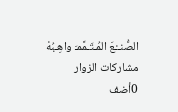الصُّنــْعَ المُـتَـمَّمـَ واهِـبُهْ
مشاركات الزوار
0أضف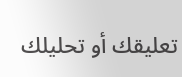تعليقك أو تحليلك